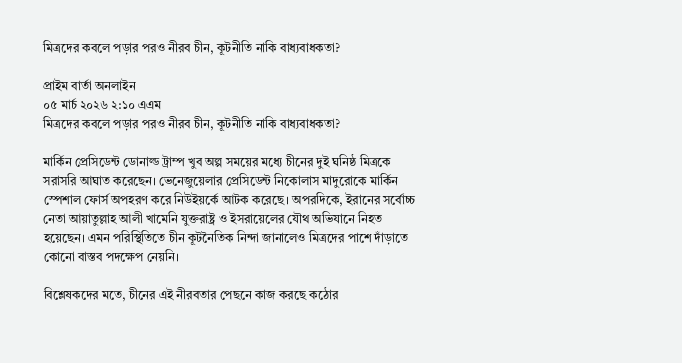মিত্রদের কবলে পড়ার পরও নীরব চীন, কূটনীতি নাকি বাধ্যবাধকতা?

প্রাইম বার্তা অনলাইন
০৫ মার্চ ২০২৬ ২:১০ এএম
মিত্রদের কবলে পড়ার পরও নীরব চীন, কূটনীতি নাকি বাধ্যবাধকতা?

মার্কিন প্রেসিডেন্ট ডোনাল্ড ট্রাম্প খুব অল্প সময়ের মধ্যে চীনের দুই ঘনিষ্ঠ মিত্রকে সরাসরি আঘাত করেছেন। ভেনেজুয়েলার প্রেসিডেন্ট নিকোলাস মাদুরোকে মার্কিন স্পেশাল ফোর্স অপহরণ করে নিউইয়র্কে আটক করেছে। অপরদিকে, ইরানের সর্বোচ্চ নেতা আয়াতুল্লাহ আলী খামেনি যুক্তরাষ্ট্র ও ইসরায়েলের যৌথ অভিযানে নিহত হয়েছেন। এমন পরিস্থিতিতে চীন কূটনৈতিক নিন্দা জানালেও মিত্রদের পাশে দাঁড়াতে কোনো বাস্তব পদক্ষেপ নেয়নি।

বিশ্লেষকদের মতে, চীনের এই নীরবতার পেছনে কাজ করছে কঠোর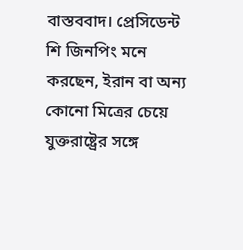বাস্তববাদ। প্রেসিডেন্ট শি জিনপিং মনে করছেন, ইরান বা অন্য কোনো মিত্রের চেয়ে যুক্তরাষ্ট্রের সঙ্গে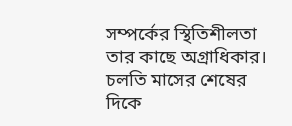সম্পর্কের স্থিতিশীলতা তার কাছে অগ্রাধিকার। চলতি মাসের শেষের দিকে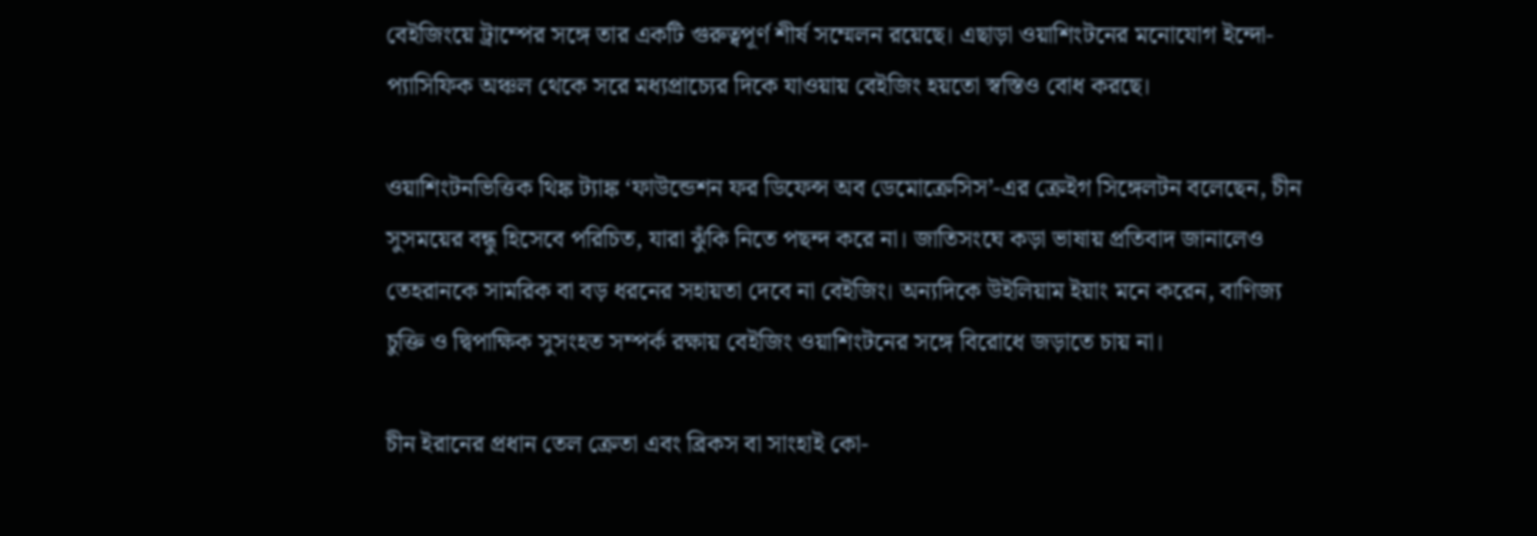বেইজিংয়ে ট্রাম্পের সঙ্গে তার একটি গুরুত্বপূর্ণ শীর্ষ সম্মেলন রয়েছে। এছাড়া ওয়াশিংটনের মনোযোগ ইন্দো-প্যাসিফিক অঞ্চল থেকে সরে মধ্যপ্রাচ্যের দিকে যাওয়ায় বেইজিং হয়তো স্বস্তিও বোধ করছে।

ওয়াশিংটনভিত্তিক থিঙ্ক ট্যাঙ্ক ‘ফাউন্ডেশন ফর ডিফেন্স অব ডেমোক্রেসিস’-এর ক্রেইগ সিঙ্গেলটন বলেছেন, চীন সুসময়ের বন্ধু হিসেবে পরিচিত, যারা ঝুঁকি নিতে পছন্দ করে না। জাতিসংঘে কড়া ভাষায় প্রতিবাদ জানালেও তেহরানকে সামরিক বা বড় ধরনের সহায়তা দেবে না বেইজিং। অন্যদিকে উইলিয়াম ইয়াং মনে করেন, বাণিজ্য চুক্তি ও দ্বিপাক্ষিক সুসংহত সম্পর্ক রক্ষায় বেইজিং ওয়াশিংটনের সঙ্গে বিরোধে জড়াতে চায় না।

চীন ইরানের প্রধান তেল ক্রেতা এবং ব্রিকস বা সাংহাই কো-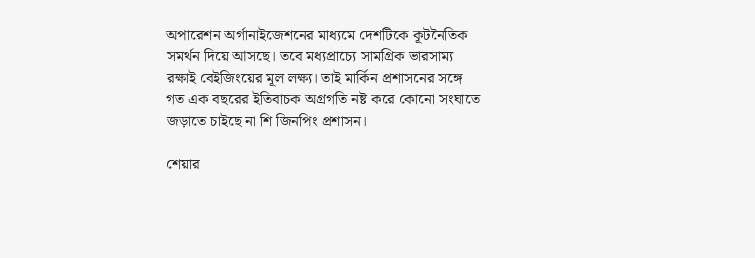অপারেশন অর্গানাইজেশনের মাধ্যমে দেশটিকে কূটনৈতিক সমর্থন দিয়ে আসছে। তবে মধ্যপ্রাচ্যে সামগ্রিক ভারসাম্য রক্ষাই বেইজিংয়ের মূল লক্ষ্য। তাই মার্কিন প্রশাসনের সঙ্গে গত এক বছরের ইতিবাচক অগ্রগতি নষ্ট করে কোনো সংঘাতে জড়াতে চাইছে না শি জিনপিং প্রশাসন।

শেয়ার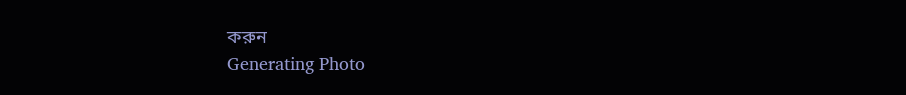করুন
Generating Photo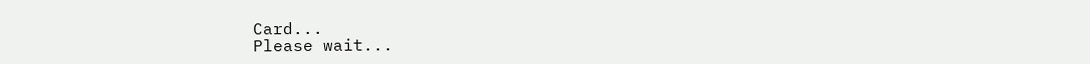Card...
Please wait...